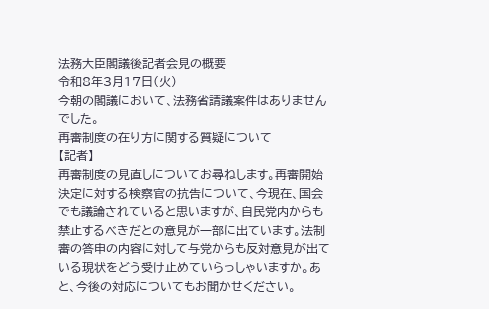法務大臣閣議後記者会見の概要
令和8年3月17日(火)
今朝の閣議において、法務省請議案件はありませんでした。
再審制度の在り方に関する質疑について
【記者】
再審制度の見直しについてお尋ねします。再審開始決定に対する検察官の抗告について、今現在、国会でも議論されていると思いますが、自民党内からも禁止するべきだとの意見が一部に出ています。法制審の答申の内容に対して与党からも反対意見が出ている現状をどう受け止めていらっしゃいますか。あと、今後の対応についてもお聞かせください。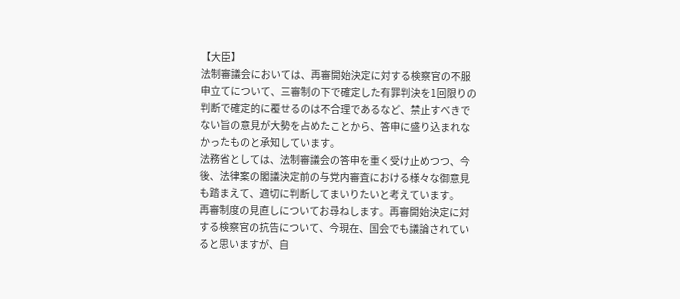【大臣】
法制審議会においては、再審開始決定に対する検察官の不服申立てについて、三審制の下で確定した有罪判決を1回限りの判断で確定的に覆せるのは不合理であるなど、禁止すべきでない旨の意見が大勢を占めたことから、答申に盛り込まれなかったものと承知しています。
法務省としては、法制審議会の答申を重く受け止めつつ、今後、法律案の閣議決定前の与党内審査における様々な御意見も踏まえて、適切に判断してまいりたいと考えています。
再審制度の見直しについてお尋ねします。再審開始決定に対する検察官の抗告について、今現在、国会でも議論されていると思いますが、自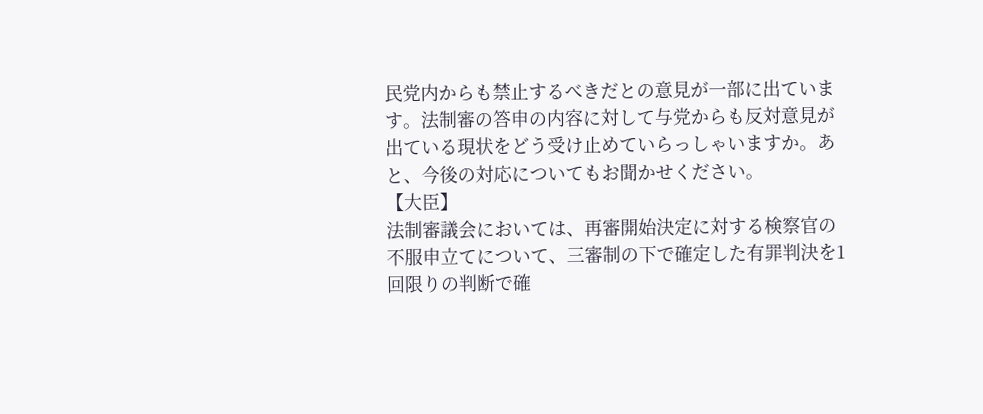民党内からも禁止するべきだとの意見が一部に出ています。法制審の答申の内容に対して与党からも反対意見が出ている現状をどう受け止めていらっしゃいますか。あと、今後の対応についてもお聞かせください。
【大臣】
法制審議会においては、再審開始決定に対する検察官の不服申立てについて、三審制の下で確定した有罪判決を1回限りの判断で確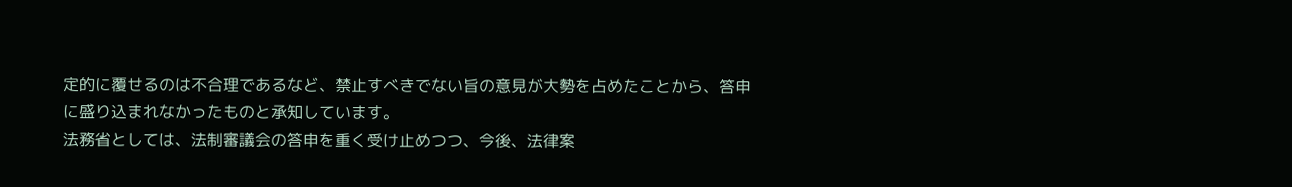定的に覆せるのは不合理であるなど、禁止すべきでない旨の意見が大勢を占めたことから、答申に盛り込まれなかったものと承知しています。
法務省としては、法制審議会の答申を重く受け止めつつ、今後、法律案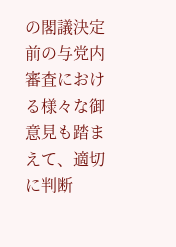の閣議決定前の与党内審査における様々な御意見も踏まえて、適切に判断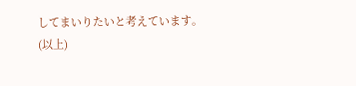してまいりたいと考えています。
(以上)